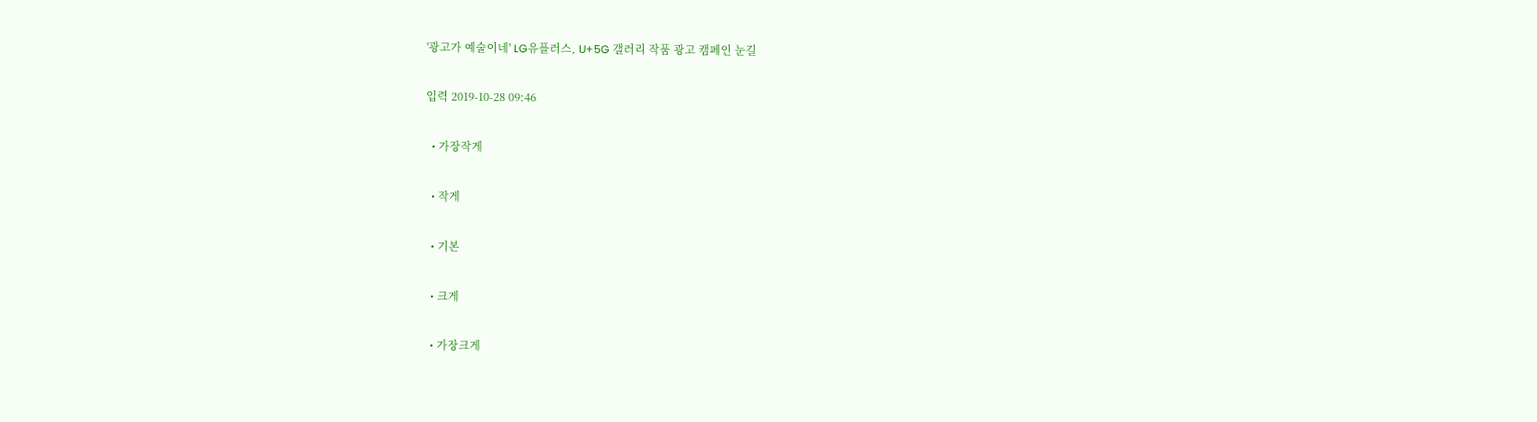'광고가 예술이네' LG유플러스, U+5G 갤러리 작품 광고 캠페인 눈길

입력 2019-10-28 09:46

  • 가장작게

  • 작게

  • 기본

  • 크게

  • 가장크게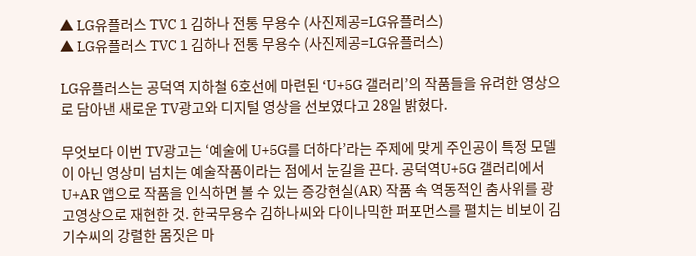▲ LG유플러스 TVC 1 김하나 전통 무용수 (사진제공=LG유플러스)
▲ LG유플러스 TVC 1 김하나 전통 무용수 (사진제공=LG유플러스)

LG유플러스는 공덕역 지하철 6호선에 마련된 ‘U+5G 갤러리’의 작품들을 유려한 영상으로 담아낸 새로운 TV광고와 디지털 영상을 선보였다고 28일 밝혔다.

무엇보다 이번 TV광고는 ‘예술에 U+5G를 더하다’라는 주제에 맞게 주인공이 특정 모델이 아닌 영상미 넘치는 예술작품이라는 점에서 눈길을 끈다. 공덕역U+5G 갤러리에서 U+AR 앱으로 작품을 인식하면 볼 수 있는 증강현실(AR) 작품 속 역동적인 춤사위를 광고영상으로 재현한 것. 한국무용수 김하나씨와 다이나믹한 퍼포먼스를 펼치는 비보이 김기수씨의 강렬한 몸짓은 마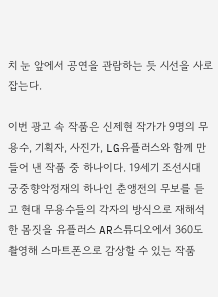치 눈 앞에서 공연을 관람하는 듯 시선을 사로잡는다.

이번 광고 속 작품은 신제현 작가가 9명의 무용수, 기획자, 사진가, LG유플러스와 함께 만들어 낸 작품 중 하나이다. 19세기 조선시대 궁중향악정재의 하나인 춘앵전의 무보를 듣고 현대 무용수들의 각자의 방식으로 재해석한 몸짓을 유플러스 AR스튜디오에서 360도 촬영해 스마트폰으로 감상할 수 있는 작품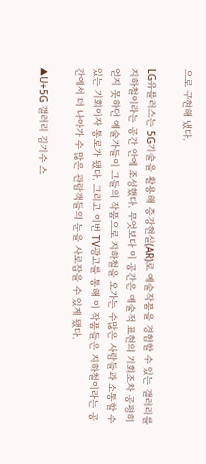으로 구현해 냈다.

LG유플러스는 5G기술을 활용해 증강현실(AR)로 예술작품을 경험할 수 있는 갤러리를 지하철이라는 공간 안에 조성했다. 무엇보다 이 공간은 예술적 표현의 기회조차 공평히 얻지 못하던 예술가들이 그들의 작품으로 지하철을 오가는 수많은 사람들과 소통할 수 있는 기회이자 통로가 됐다. 그리고 이번 TV광고를 통해 이 작품들은 지하철이라는 공간에서 더 나아가 수 많은 관람객들의 눈을 사로잡을 수 있게 됐다.

▲U+5G 갤러리 김기수 스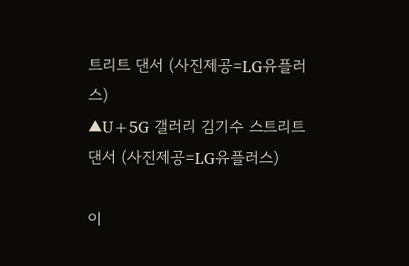트리트 댄서 (사진제공=LG유플러스)
▲U+5G 갤러리 김기수 스트리트 댄서 (사진제공=LG유플러스)

이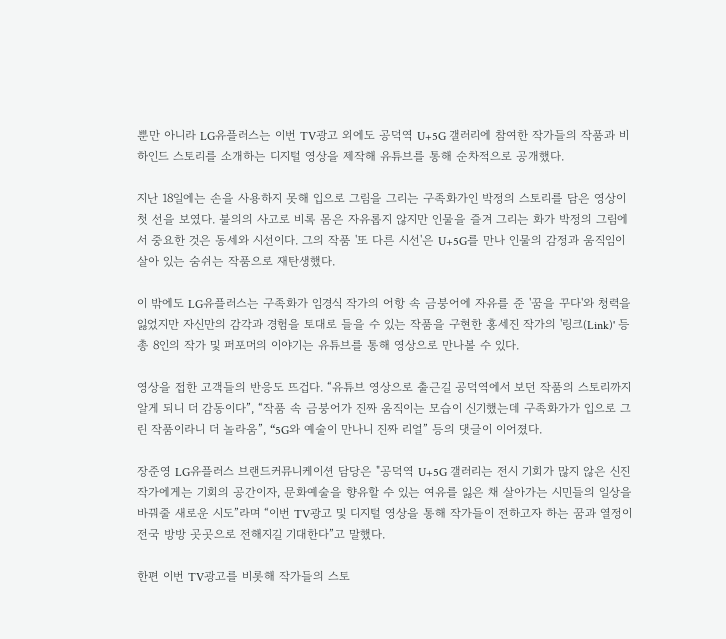뿐만 아니라 LG유플러스는 이번 TV광고 외에도 공덕역 U+5G 갤러리에 참여한 작가들의 작품과 비하인드 스토리를 소개하는 디지털 영상을 제작해 유튜브를 통해 순차적으로 공개했다.

지난 18일에는 손을 사용하지 못해 입으로 그림을 그리는 구족화가인 박정의 스토리를 담은 영상이 첫 선을 보였다. 불의의 사고로 비록 몸은 자유롭지 않지만 인물을 즐겨 그리는 화가 박정의 그림에서 중요한 것은 동세와 시선이다. 그의 작품 '또 다른 시선'은 U+5G를 만나 인물의 감정과 움직임이 살아 있는 숨쉬는 작품으로 재탄생했다.

이 밖에도 LG유플러스는 구족화가 임경식 작가의 어항 속 금붕어에 자유를 준 '꿈을 꾸다'와 청력을 잃었지만 자신만의 감각과 경험을 토대로 들을 수 있는 작품을 구현한 홍세진 작가의 '링크(Link)' 등 총 8인의 작가 및 퍼포머의 이야기는 유튜브를 통해 영상으로 만나볼 수 있다.

영상을 접한 고객들의 반응도 뜨겁다. “유튜브 영상으로 출근길 공덕역에서 보던 작품의 스토리까지 알게 되니 더 감동이다”, “작품 속 금붕어가 진짜 움직이는 모습이 신기했는데 구족화가가 입으로 그린 작품이라니 더 놀라움”, “5G와 예술이 만나니 진짜 리얼” 등의 댓글이 이어졌다.

장준영 LG유플러스 브랜드커뮤니케이션 담당은 "공덕역 U+5G 갤러리는 전시 기회가 많지 않은 신진작가에게는 기회의 공간이자, 문화예술을 향유할 수 있는 여유를 잃은 채 살아가는 시민들의 일상을 바꿔줄 새로운 시도”라며 “이번 TV광고 및 디지털 영상을 통해 작가들이 전하고자 하는 꿈과 열정이 전국 방방 곳곳으로 전해지길 기대한다”고 말했다.

한편 이번 TV광고를 비롯해 작가들의 스토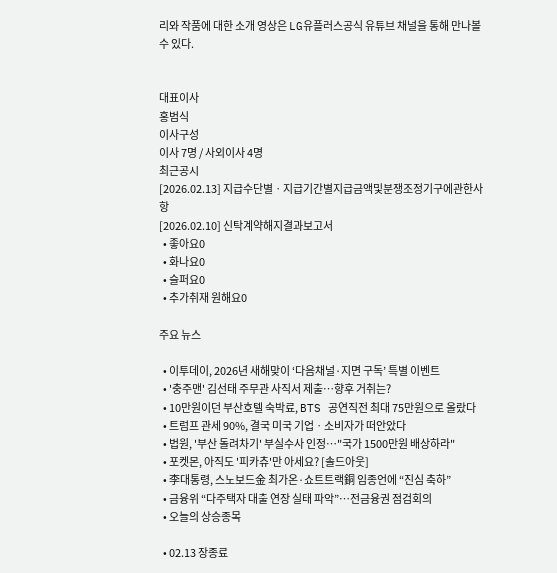리와 작품에 대한 소개 영상은 LG유플러스공식 유튜브 채널을 통해 만나볼 수 있다.


대표이사
홍범식
이사구성
이사 7명 / 사외이사 4명
최근공시
[2026.02.13] 지급수단별ㆍ지급기간별지급금액및분쟁조정기구에관한사항
[2026.02.10] 신탁계약해지결과보고서
  • 좋아요0
  • 화나요0
  • 슬퍼요0
  • 추가취재 원해요0

주요 뉴스

  • 이투데이, 2026년 새해맞이 ‘다음채널·지면 구독’ 특별 이벤트
  • '충주맨' 김선태 주무관 사직서 제출…향후 거취는?
  • 10만원이던 부산호텔 숙박료, BTS 공연직전 최대 75만원으로 올랐다
  • 트럼프 관세 90%, 결국 미국 기업ㆍ소비자가 떠안았다
  • 법원, '부산 돌려차기' 부실수사 인정…"국가 1500만원 배상하라"
  • 포켓몬, 아직도 '피카츄'만 아세요? [솔드아웃]
  • 李대통령, 스노보드金 최가온·쇼트트랙銅 임종언에 “진심 축하”
  • 금융위 “다주택자 대출 연장 실태 파악”⋯전금융권 점검회의
  • 오늘의 상승종목

  • 02.13 장종료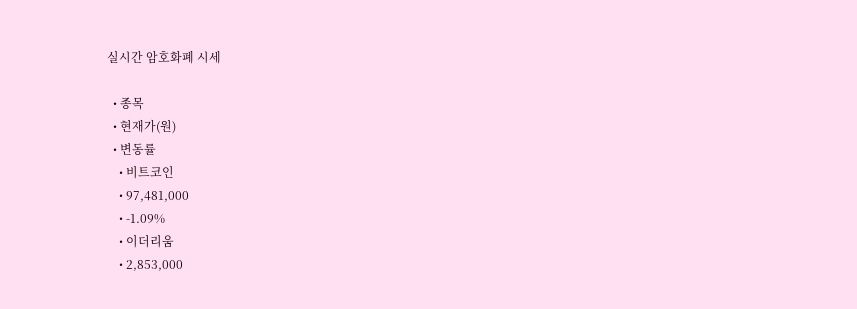실시간 암호화폐 시세

  • 종목
  • 현재가(원)
  • 변동률
    • 비트코인
    • 97,481,000
    • -1.09%
    • 이더리움
    • 2,853,000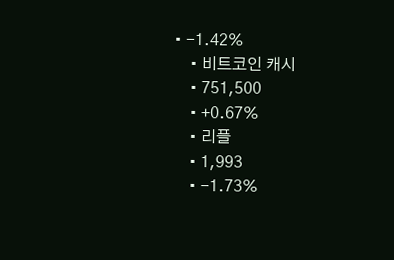• -1.42%
    • 비트코인 캐시
    • 751,500
    • +0.67%
    • 리플
    • 1,993
    • -1.73%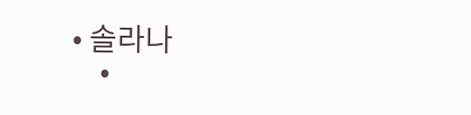• 솔라나
    •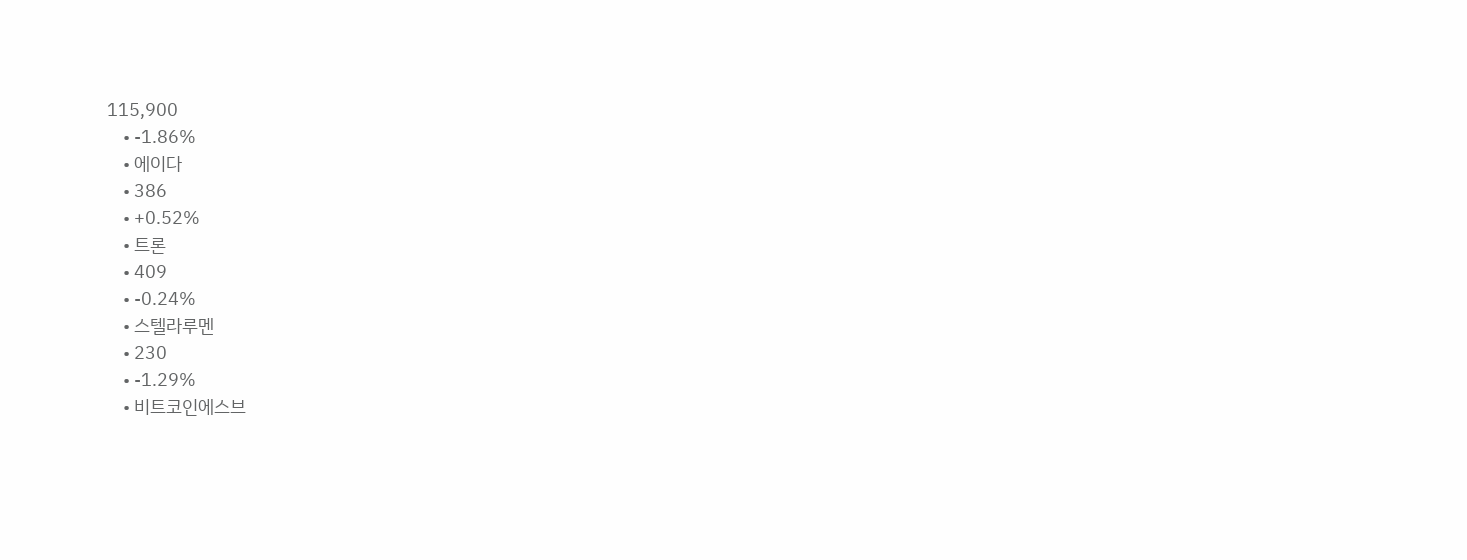115,900
    • -1.86%
    • 에이다
    • 386
    • +0.52%
    • 트론
    • 409
    • -0.24%
    • 스텔라루멘
    • 230
    • -1.29%
    • 비트코인에스브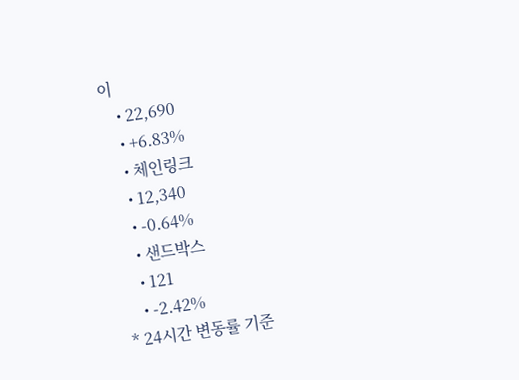이
    • 22,690
    • +6.83%
    • 체인링크
    • 12,340
    • -0.64%
    • 샌드박스
    • 121
    • -2.42%
* 24시간 변동률 기준